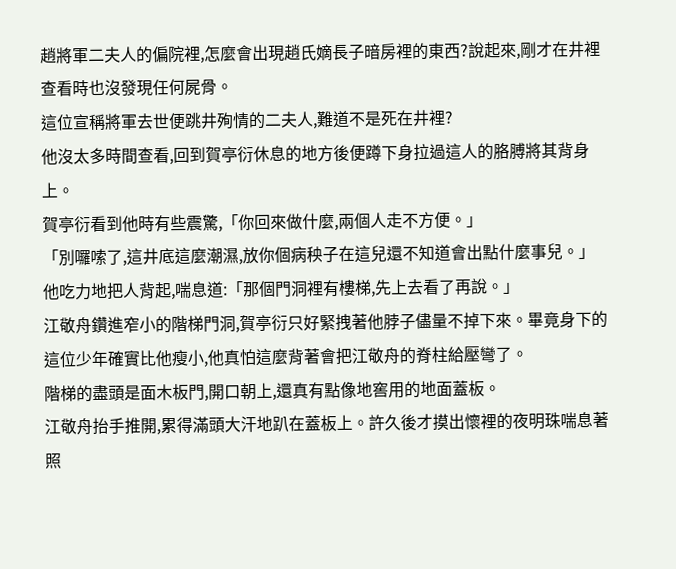趙將軍二夫人的偏院裡,怎麼會出現趙氏嫡長子暗房裡的東西?說起來,剛才在井裡查看時也沒發現任何屍骨。
這位宣稱將軍去世便跳井殉情的二夫人,難道不是死在井裡?
他沒太多時間查看,回到賀亭衍休息的地方後便蹲下身拉過這人的胳膊將其背身上。
賀亭衍看到他時有些震驚,「你回來做什麼,兩個人走不方便。」
「別囉嗦了,這井底這麼潮濕,放你個病秧子在這兒還不知道會出點什麼事兒。」
他吃力地把人背起,喘息道:「那個門洞裡有樓梯,先上去看了再說。」
江敬舟鑽進窄小的階梯門洞,賀亭衍只好緊拽著他脖子儘量不掉下來。畢竟身下的這位少年確實比他瘦小,他真怕這麼背著會把江敬舟的脊柱給壓彎了。
階梯的盡頭是面木板門,開口朝上,還真有點像地窖用的地面蓋板。
江敬舟抬手推開,累得滿頭大汗地趴在蓋板上。許久後才摸出懷裡的夜明珠喘息著照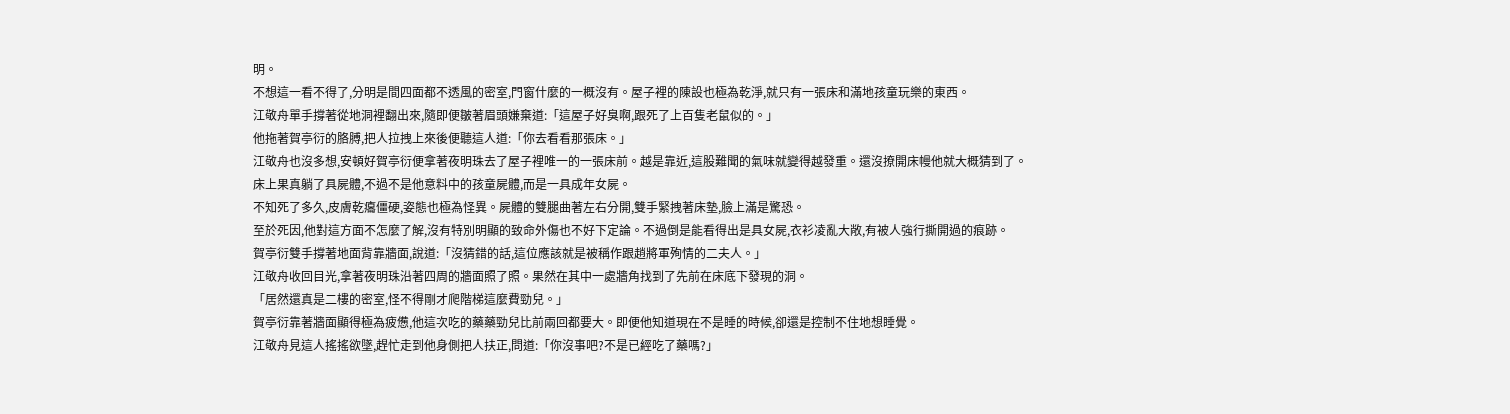明。
不想這一看不得了,分明是間四面都不透風的密室,門窗什麼的一概沒有。屋子裡的陳設也極為乾淨,就只有一張床和滿地孩童玩樂的東西。
江敬舟單手撐著從地洞裡翻出來,隨即便皺著眉頭嫌棄道:「這屋子好臭啊,跟死了上百隻老鼠似的。」
他拖著賀亭衍的胳膊,把人拉拽上來後便聽這人道:「你去看看那張床。」
江敬舟也沒多想,安頓好賀亭衍便拿著夜明珠去了屋子裡唯一的一張床前。越是靠近,這股難聞的氣味就變得越發重。還沒撩開床幔他就大概猜到了。
床上果真躺了具屍體,不過不是他意料中的孩童屍體,而是一具成年女屍。
不知死了多久,皮膚乾癟僵硬,姿態也極為怪異。屍體的雙腿曲著左右分開,雙手緊拽著床墊,臉上滿是驚恐。
至於死因,他對這方面不怎麼了解,沒有特別明顯的致命外傷也不好下定論。不過倒是能看得出是具女屍,衣衫凌亂大敞,有被人強行撕開過的痕跡。
賀亭衍雙手撐著地面背靠牆面,說道:「沒猜錯的話,這位應該就是被稱作跟趙將軍殉情的二夫人。」
江敬舟收回目光,拿著夜明珠沿著四周的牆面照了照。果然在其中一處牆角找到了先前在床底下發現的洞。
「居然還真是二樓的密室,怪不得剛才爬階梯這麼費勁兒。」
賀亭衍靠著牆面顯得極為疲憊,他這次吃的藥藥勁兒比前兩回都要大。即便他知道現在不是睡的時候,卻還是控制不住地想睡覺。
江敬舟見這人搖搖欲墜,趕忙走到他身側把人扶正,問道:「你沒事吧?不是已經吃了藥嗎?」